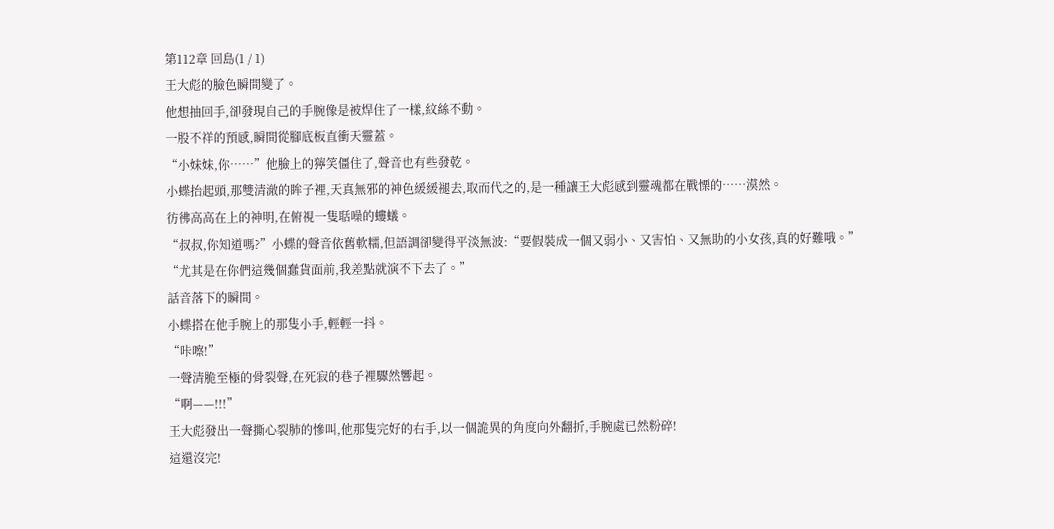第112章 回島(1 / 1)
王大彪的臉色瞬間變了。
他想抽回手,卻發現自己的手腕像是被焊住了一樣,紋絲不動。
一股不祥的預感,瞬間從腳底板直衝天靈蓋。
“小妹妹,你……”他臉上的獰笑僵住了,聲音也有些發乾。
小蝶抬起頭,那雙清澈的眸子裡,天真無邪的神色緩緩褪去,取而代之的,是一種讓王大彪感到靈魂都在戰慄的……漠然。
彷彿高高在上的神明,在俯視一隻聒噪的螻蟻。
“叔叔,你知道嗎?”小蝶的聲音依舊軟糯,但語調卻變得平淡無波:“要假裝成一個又弱小、又害怕、又無助的小女孩,真的好難哦。”
“尤其是在你們這幾個蠢貨面前,我差點就演不下去了。”
話音落下的瞬間。
小蝶搭在他手腕上的那隻小手,輕輕一抖。
“咔嚓!”
一聲清脆至極的骨裂聲,在死寂的巷子裡驟然響起。
“啊——!!!”
王大彪發出一聲撕心裂肺的慘叫,他那隻完好的右手,以一個詭異的角度向外翻折,手腕處已然粉碎!
這還沒完!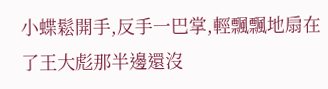小蝶鬆開手,反手一巴掌,輕飄飄地扇在了王大彪那半邊還沒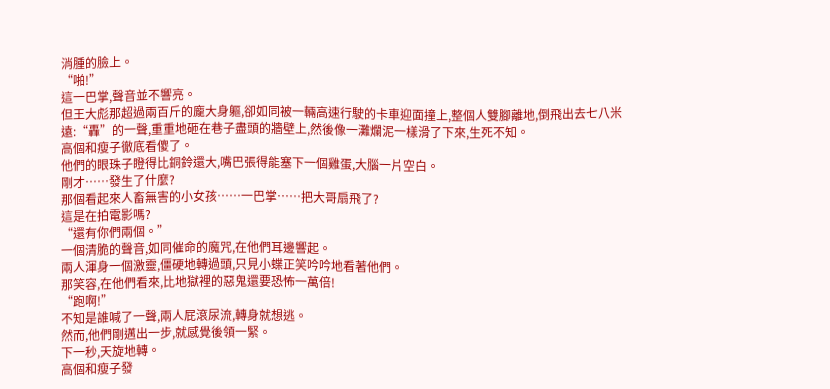消腫的臉上。
“啪!”
這一巴掌,聲音並不響亮。
但王大彪那超過兩百斤的龐大身軀,卻如同被一輛高速行駛的卡車迎面撞上,整個人雙腳離地,倒飛出去七八米遠:“轟”的一聲,重重地砸在巷子盡頭的牆壁上,然後像一灘爛泥一樣滑了下來,生死不知。
高個和瘦子徹底看傻了。
他們的眼珠子瞪得比銅鈴還大,嘴巴張得能塞下一個雞蛋,大腦一片空白。
剛才……發生了什麼?
那個看起來人畜無害的小女孩……一巴掌……把大哥扇飛了?
這是在拍電影嗎?
“還有你們兩個。”
一個清脆的聲音,如同催命的魔咒,在他們耳邊響起。
兩人渾身一個激靈,僵硬地轉過頭,只見小蝶正笑吟吟地看著他們。
那笑容,在他們看來,比地獄裡的惡鬼還要恐怖一萬倍!
“跑啊!”
不知是誰喊了一聲,兩人屁滾尿流,轉身就想逃。
然而,他們剛邁出一步,就感覺後領一緊。
下一秒,天旋地轉。
高個和瘦子發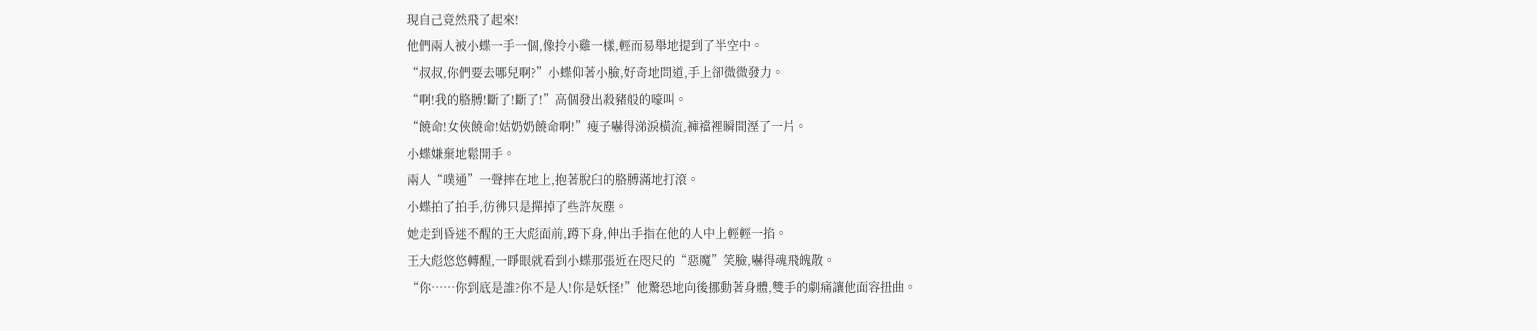現自己竟然飛了起來!
他們兩人被小蝶一手一個,像拎小雞一樣,輕而易舉地提到了半空中。
“叔叔,你們要去哪兒啊?”小蝶仰著小臉,好奇地問道,手上卻微微發力。
“啊!我的胳膊!斷了!斷了!”高個發出殺豬般的嚎叫。
“饒命!女俠饒命!姑奶奶饒命啊!”瘦子嚇得涕淚橫流,褲襠裡瞬間溼了一片。
小蝶嫌棄地鬆開手。
兩人“噗通”一聲摔在地上,抱著脫臼的胳膊滿地打滾。
小蝶拍了拍手,彷彿只是撣掉了些許灰塵。
她走到昏迷不醒的王大彪面前,蹲下身,伸出手指在他的人中上輕輕一掐。
王大彪悠悠轉醒,一睜眼就看到小蝶那張近在咫尺的“惡魔”笑臉,嚇得魂飛魄散。
“你……你到底是誰?你不是人!你是妖怪!”他驚恐地向後挪動著身體,雙手的劇痛讓他面容扭曲。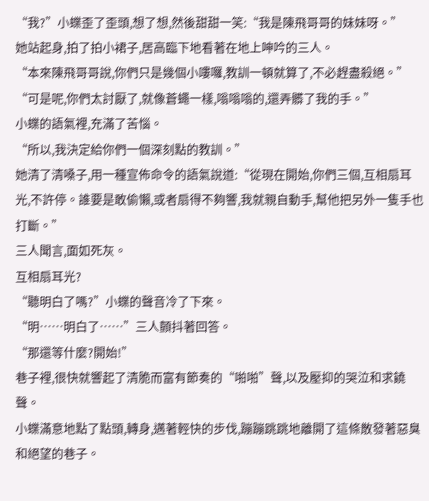“我?”小蝶歪了歪頭,想了想,然後甜甜一笑:“我是陳飛哥哥的妹妹呀。”
她站起身,拍了拍小裙子,居高臨下地看著在地上呻吟的三人。
“本來陳飛哥哥說,你們只是幾個小嘍囉,教訓一頓就算了,不必趕盡殺絕。”
“可是呢,你們太討厭了,就像蒼蠅一樣,嗡嗡嗡的,還弄髒了我的手。”
小蝶的語氣裡,充滿了苦惱。
“所以,我決定給你們一個深刻點的教訓。”
她清了清嗓子,用一種宣佈命令的語氣說道:“從現在開始,你們三個,互相扇耳光,不許停。誰要是敢偷懶,或者扇得不夠響,我就親自動手,幫他把另外一隻手也打斷。”
三人聞言,面如死灰。
互相扇耳光?
“聽明白了嗎?”小蝶的聲音冷了下來。
“明……明白了……”三人顫抖著回答。
“那還等什麼?開始!”
巷子裡,很快就響起了清脆而富有節奏的“啪啪”聲,以及壓抑的哭泣和求饒聲。
小蝶滿意地點了點頭,轉身,邁著輕快的步伐,蹦蹦跳跳地離開了這條散發著惡臭和絕望的巷子。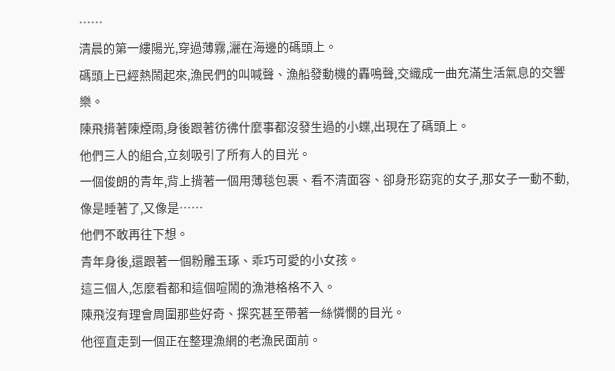……
清晨的第一縷陽光,穿過薄霧,灑在海邊的碼頭上。
碼頭上已經熱鬧起來,漁民們的叫喊聲、漁船發動機的轟鳴聲,交織成一曲充滿生活氣息的交響樂。
陳飛揹著陳煙雨,身後跟著彷彿什麼事都沒發生過的小蝶,出現在了碼頭上。
他們三人的組合,立刻吸引了所有人的目光。
一個俊朗的青年,背上揹著一個用薄毯包裹、看不清面容、卻身形窈窕的女子,那女子一動不動,像是睡著了,又像是……
他們不敢再往下想。
青年身後,還跟著一個粉雕玉琢、乖巧可愛的小女孩。
這三個人,怎麼看都和這個喧鬧的漁港格格不入。
陳飛沒有理會周圍那些好奇、探究甚至帶著一絲憐憫的目光。
他徑直走到一個正在整理漁網的老漁民面前。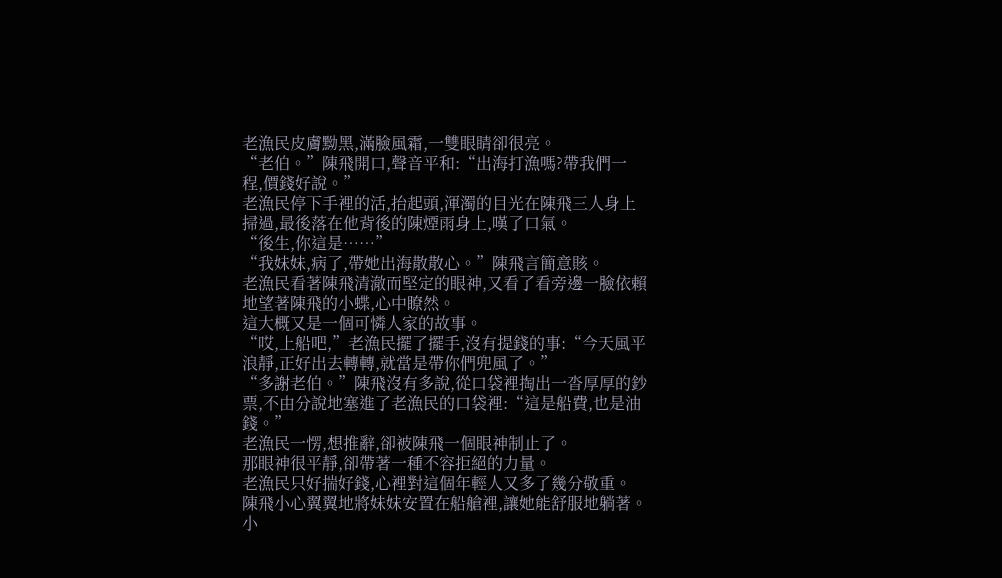老漁民皮膚黝黑,滿臉風霜,一雙眼睛卻很亮。
“老伯。”陳飛開口,聲音平和:“出海打漁嗎?帶我們一程,價錢好說。”
老漁民停下手裡的活,抬起頭,渾濁的目光在陳飛三人身上掃過,最後落在他背後的陳煙雨身上,嘆了口氣。
“後生,你這是……”
“我妹妹,病了,帶她出海散散心。”陳飛言簡意賅。
老漁民看著陳飛清澈而堅定的眼神,又看了看旁邊一臉依賴地望著陳飛的小蝶,心中瞭然。
這大概又是一個可憐人家的故事。
“哎,上船吧,”老漁民擺了擺手,沒有提錢的事:“今天風平浪靜,正好出去轉轉,就當是帶你們兜風了。”
“多謝老伯。”陳飛沒有多說,從口袋裡掏出一沓厚厚的鈔票,不由分說地塞進了老漁民的口袋裡:“這是船費,也是油錢。”
老漁民一愣,想推辭,卻被陳飛一個眼神制止了。
那眼神很平靜,卻帶著一種不容拒絕的力量。
老漁民只好揣好錢,心裡對這個年輕人又多了幾分敬重。
陳飛小心翼翼地將妹妹安置在船艙裡,讓她能舒服地躺著。
小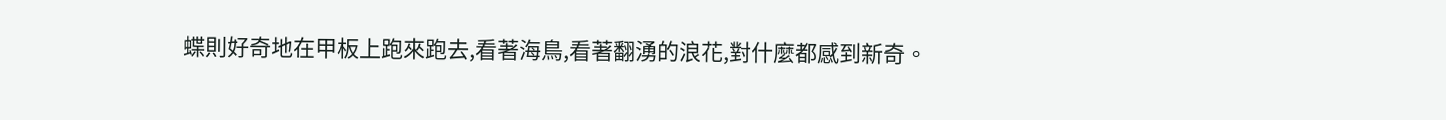蝶則好奇地在甲板上跑來跑去,看著海鳥,看著翻湧的浪花,對什麼都感到新奇。